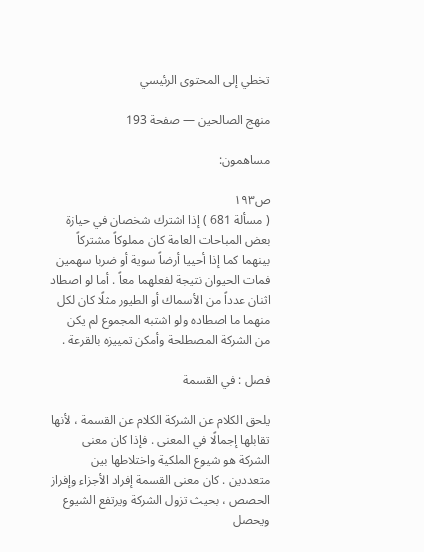تخطي إلى المحتوى الرئيسي

منهج الصالحين — صفحة 193

مساهمون:

ص١٩٣
( مسألة 681 ) إذا اشترك شخصان في حيازة بعض المباحات العامة كان مملوكاً مشتركاً بينهما كما إذا أحييا أرضاً سوية أو ضربا سهمين فمات الحيوان نتيجة لفعلهما معاً . أما لو اصطاد اثنان عدداً من الأسماك أو الطيور مثلًا كان لكل منهما ما اصطاده ولو اشتبه المجموع لم يكن من الشركة المصطلحة وأمكن تمييزه بالقرعة .

فصل : في القسمة

يلحق الكلام عن الشركة الكلام عن القسمة ، لأنها تقابلها إجمالًا في المعنى . فإذا كان معنى الشركة هو شيوع الملكية واختلاطها بين متعددين . كان معنى القسمة إفراد الأجزاء وإفراز الحصص ، بحيث تزول الشركة ويرتفع الشيوع ويحصل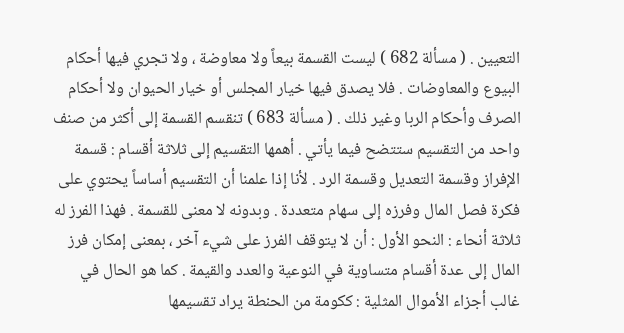التعيين . ( مسألة 682 ) ليست القسمة بيعاً ولا معاوضة ، ولا تجري فيها أحكام البيوع والمعاوضات . فلا يصدق فيها خيار المجلس أو خيار الحيوان ولا أحكام الصرف وأحكام الربا وغير ذلك . ( مسألة 683 ) تنقسم القسمة إلى أكثر من صنف واحد من التقسيم ستتضح فيما يأتي . أهمها التقسيم إلى ثلاثة أقسام : قسمة الإفراز وقسمة التعديل وقسمة الرد . لأنا إذا علمنا أن التقسيم أساساً يحتوي على فكرة فصل المال وفرزه إلى سهام متعددة . وبدونه لا معنى للقسمة . فهذا الفرز له ثلاثة أنحاء : النحو الأول : أن لا يتوقف الفرز على شيء آخر ، بمعنى إمكان فرز المال إلى عدة أقسام متساوية في النوعية والعدد والقيمة . كما هو الحال في غالب أجزاء الأموال المثلية : ككومة من الحنطة يراد تقسيمها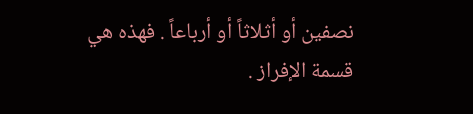نصفين أو أثلاثاً أو أرباعاً . فهذه هي قسمة الإفراز .